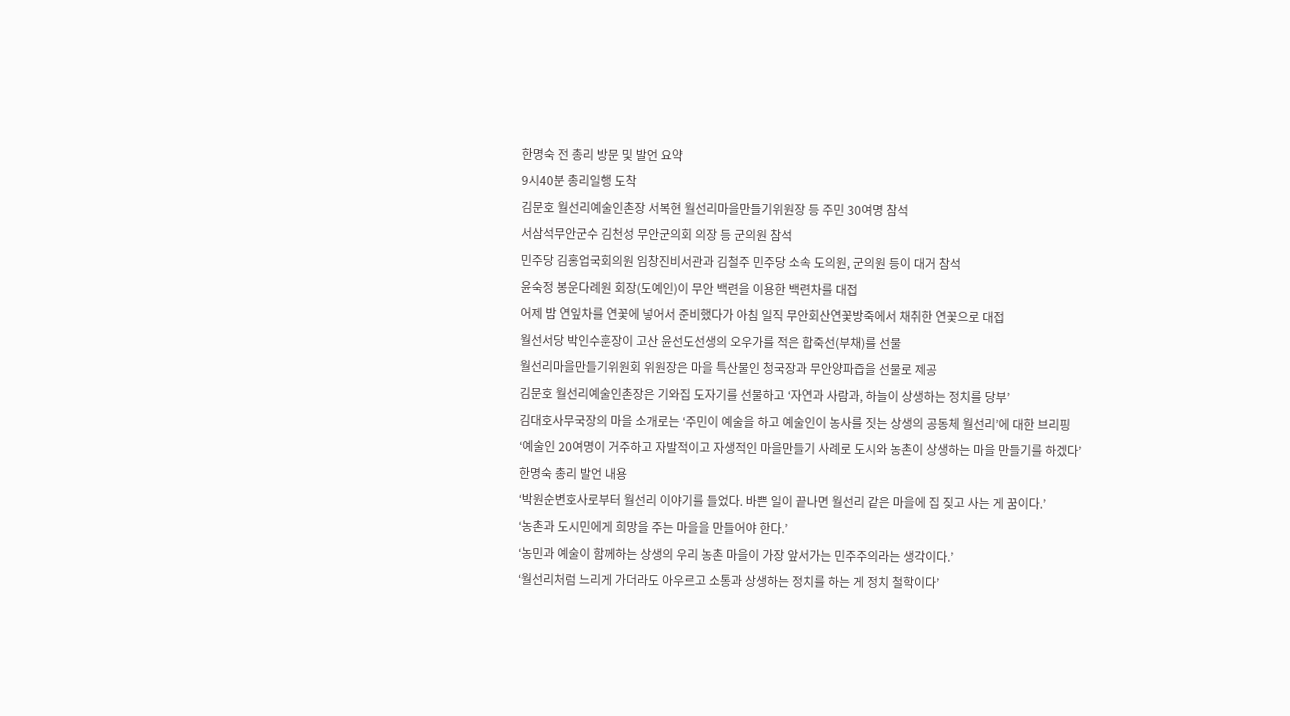한명숙 전 총리 방문 및 발언 요약
9시40분 총리일행 도착
김문호 월선리예술인촌장 서복현 월선리마을만들기위원장 등 주민 30여명 참석
서삼석무안군수 김천성 무안군의회 의장 등 군의원 참석
민주당 김홍업국회의원 임창진비서관과 김철주 민주당 소속 도의원, 군의원 등이 대거 참석
윤숙정 봉운다례원 회장(도예인)이 무안 백련을 이용한 백련차를 대접
어제 밤 연잎차를 연꽃에 넣어서 준비했다가 아침 일직 무안회산연꽃방죽에서 채취한 연꽃으로 대접
월선서당 박인수훈장이 고산 윤선도선생의 오우가를 적은 합죽선(부채)를 선물
월선리마을만들기위원회 위원장은 마을 특산물인 청국장과 무안양파즙을 선물로 제공
김문호 월선리예술인촌장은 기와집 도자기를 선물하고 ‘자연과 사람과, 하늘이 상생하는 정치를 당부’
김대호사무국장의 마을 소개로는 ‘주민이 예술을 하고 예술인이 농사를 짓는 상생의 공동체 월선리’에 대한 브리핑
‘예술인 20여명이 거주하고 자발적이고 자생적인 마을만들기 사례로 도시와 농촌이 상생하는 마을 만들기를 하겠다’
한명숙 총리 발언 내용
‘박원순변호사로부터 월선리 이야기를 들었다. 바쁜 일이 끝나면 월선리 같은 마을에 집 짖고 사는 게 꿈이다.’
‘농촌과 도시민에게 희망을 주는 마을을 만들어야 한다.’
‘농민과 예술이 함께하는 상생의 우리 농촌 마을이 가장 앞서가는 민주주의라는 생각이다.’
‘월선리처럼 느리게 가더라도 아우르고 소통과 상생하는 정치를 하는 게 정치 철학이다’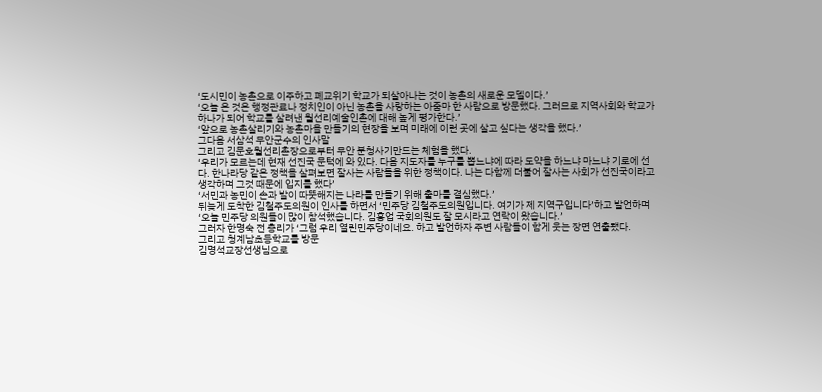‘도시민이 농촌으로 이주하고 폐교위기 학교가 되살아나는 것이 농촌의 새로운 모델이다.’
‘오늘 온 것은 행정관료나 정치인이 아닌 농촌을 사랑하는 아줌마 한 사람으로 방문했다. 그러므로 지역사회와 학교가 하나가 되어 학교를 살려낸 월선리예술인촌에 대해 높게 평가한다.’
‘앞으로 농촌살리기와 농촌마을 만들기의 현장을 보며 미래에 이런 곳에 살고 싶다는 생각을 했다.’
그다음 서삼석 무안군수의 인사말
그리고 김문호월선리촌장으로부터 무안 분청사기만드는 체험을 했다.
‘우리가 모르는데 현재 선진국 문턱에 와 있다. 다음 지도자를 누구를 뽑느냐에 따라 도약을 하느냐 마느냐 기로에 선다. 한나라당 같은 정책을 살펴보면 잘사는 사람들을 위한 정책이다. 나는 다함께 더불어 잘사는 사회가 선진국이라고 생각하며 그것 때문에 입지를 했다’
‘서민과 농민이 손과 발이 따뜻해지는 나라를 만들기 위해 출마를 결심했다.’
뒤늦게 도착한 김철주도의원이 인사를 하면서 ‘민주당 김철주도의원입니다. 여기가 제 지역구입니다’하고 발언하며 ‘오늘 민주당 의원들이 많이 참석했습니다. 김홍업 국회의원도 잘 모시라고 연락이 왔습니다.’
그러자 한명숙 전 총리가 ‘그럼 우리 열린민주당이네요. 하고 발언하자 주변 사람들이 함게 웃는 장면 연출됐다.
그리고 청계남초등학교를 방문
김명석교장선생님으로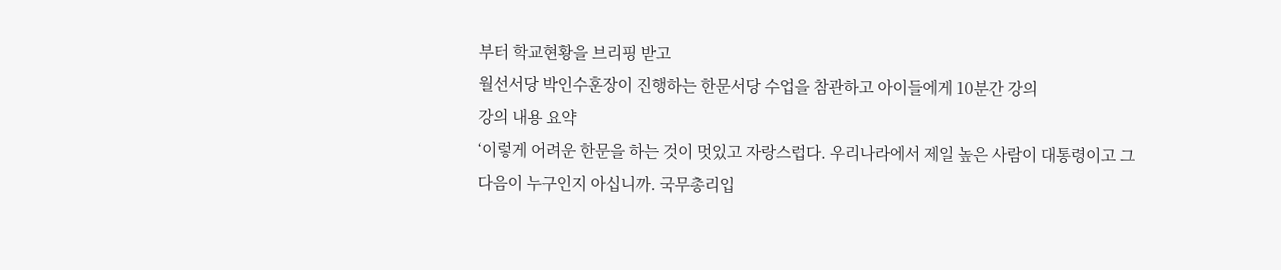부터 학교현황을 브리핑 받고
월선서당 박인수훈장이 진행하는 한문서당 수업을 참관하고 아이들에게 10분간 강의
강의 내용 요약
‘이렇게 어려운 한문을 하는 것이 멋있고 자랑스럽다. 우리나라에서 제일 높은 사람이 대통령이고 그 다음이 누구인지 아십니까. 국무총리입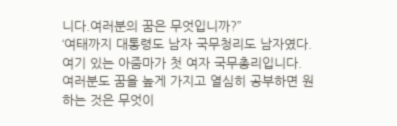니다.여러분의 꿈은 무엇입니까?’’
‘여태까지 대통령도 남자 국무청리도 남자였다. 여기 있는 아줌마가 첫 여자 국무총리입니다. 여러분도 꿈을 높게 가지고 열심히 공부하면 원하는 것은 무엇이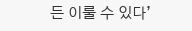든 이룰 수 있다’